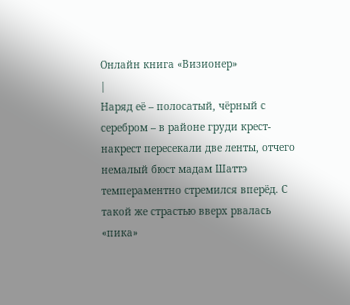Онлайн книга «Визионер»
|
Наряд её – полосатый, чёрный с серебром – в районе груди крест-накрест пересекали две ленты, отчего немалый бюст мадам Шаттэ темпераментно стремился вперёд. С такой же страстью вверх рвалась «пика»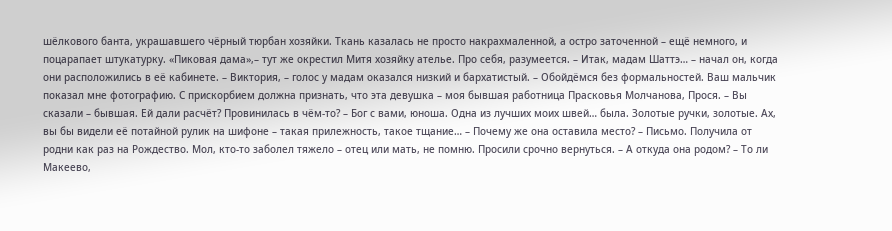шёлкового банта, украшавшего чёрный тюрбан хозяйки. Ткань казалась не просто накрахмаленной, а остро заточенной – ещё немного, и поцарапает штукатурку. «Пиковая дама»,– тут же окрестил Митя хозяйку ателье. Про себя, разумеется. – Итак, мадам Шаттэ… – начал он, когда они расположились в её кабинете. – Виктория, – голос у мадам оказался низкий и бархатистый. – Обойдёмся без формальностей. Ваш мальчик показал мне фотографию. С прискорбием должна признать, что эта девушка – моя бывшая работница Прасковья Молчанова, Прося. – Вы сказали – бывшая. Ей дали расчёт? Провинилась в чём-то? – Бог с вами, юноша. Одна из лучших моих швей… была. Золотые ручки, золотые. Ах, вы бы видели её потайной рулик на шифоне – такая прилежность, такое тщание… – Почему же она оставила место? – Письмо. Получила от родни как раз на Рождество. Мол, кто-то заболел тяжело – отец или мать, не помню. Просили срочно вернуться. – А откуда она родом? – То ли Макеево,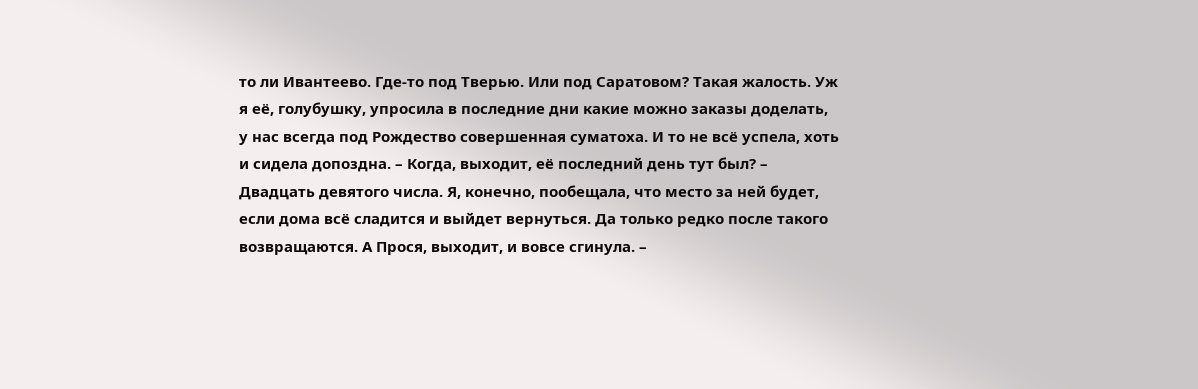то ли Ивантеево. Где-то под Тверью. Или под Саратовом? Такая жалость. Уж я её, голубушку, упросила в последние дни какие можно заказы доделать, у нас всегда под Рождество совершенная суматоха. И то не всё успела, хоть и сидела допоздна. – Когда, выходит, её последний день тут был? – Двадцать девятого числа. Я, конечно, пообещала, что место за ней будет, если дома всё сладится и выйдет вернуться. Да только редко после такого возвращаются. А Прося, выходит, и вовсе сгинула. –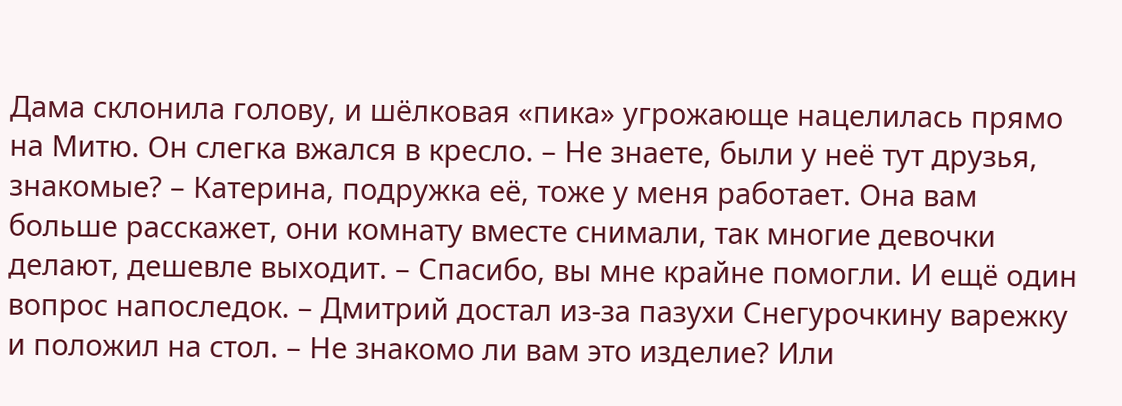Дама склонила голову, и шёлковая «пика» угрожающе нацелилась прямо на Митю. Он слегка вжался в кресло. – Не знаете, были у неё тут друзья, знакомые? – Катерина, подружка её, тоже у меня работает. Она вам больше расскажет, они комнату вместе снимали, так многие девочки делают, дешевле выходит. – Спасибо, вы мне крайне помогли. И ещё один вопрос напоследок. – Дмитрий достал из-за пазухи Снегурочкину варежку и положил на стол. – Не знакомо ли вам это изделие? Или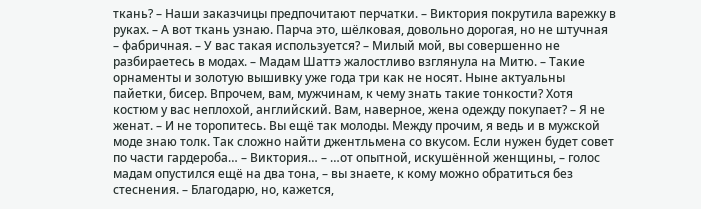ткань? – Наши заказчицы предпочитают перчатки. – Виктория покрутила варежку в руках. – А вот ткань узнаю. Парча это, шёлковая, довольно дорогая, но не штучная – фабричная. – У вас такая используется? – Милый мой, вы совершенно не разбираетесь в модах. – Мадам Шаттэ жалостливо взглянула на Митю. – Такие орнаменты и золотую вышивку уже года три как не носят. Ныне актуальны пайетки, бисер. Впрочем, вам, мужчинам, к чему знать такие тонкости? Хотя костюм у вас неплохой, английский. Вам, наверное, жена одежду покупает? – Я не женат. – И не торопитесь. Вы ещё так молоды. Между прочим, я ведь и в мужской моде знаю толк. Так сложно найти джентльмена со вкусом. Если нужен будет совет по части гардероба… – Виктория… – …от опытной, искушённой женщины, – голос мадам опустился ещё на два тона, – вы знаете, к кому можно обратиться без стеснения. – Благодарю, но, кажется,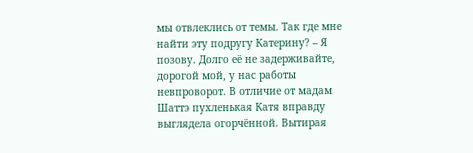мы отвлеклись от темы. Так где мне найти эту подругу Катерину? – Я позову. Долго её не задерживайте, дорогой мой, у нас работы невпроворот. В отличие от мадам Шаттэ пухленькая Катя вправду выглядела огорчённой. Вытирая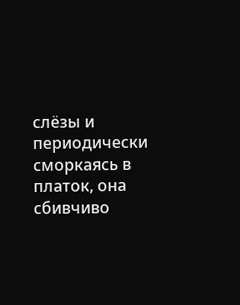слёзы и периодически сморкаясь в платок, она сбивчиво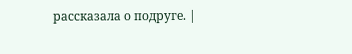рассказала о подруге. |